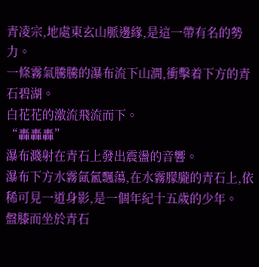青凌宗,地處東玄山脈邊緣,是這一帶有名的勢力。
一條霧氣騰騰的瀑布流下山澗,衝擊着下方的青石碧湖。
白花花的激流飛流而下。
“轟轟轟”
瀑布濺射在青石上發出震盪的音響。
瀑布下方水霧氤氳飄蕩,在水霧朦朧的青石上,依稀可見一道身影,是一個年紀十五歲的少年。
盤膝而坐於青石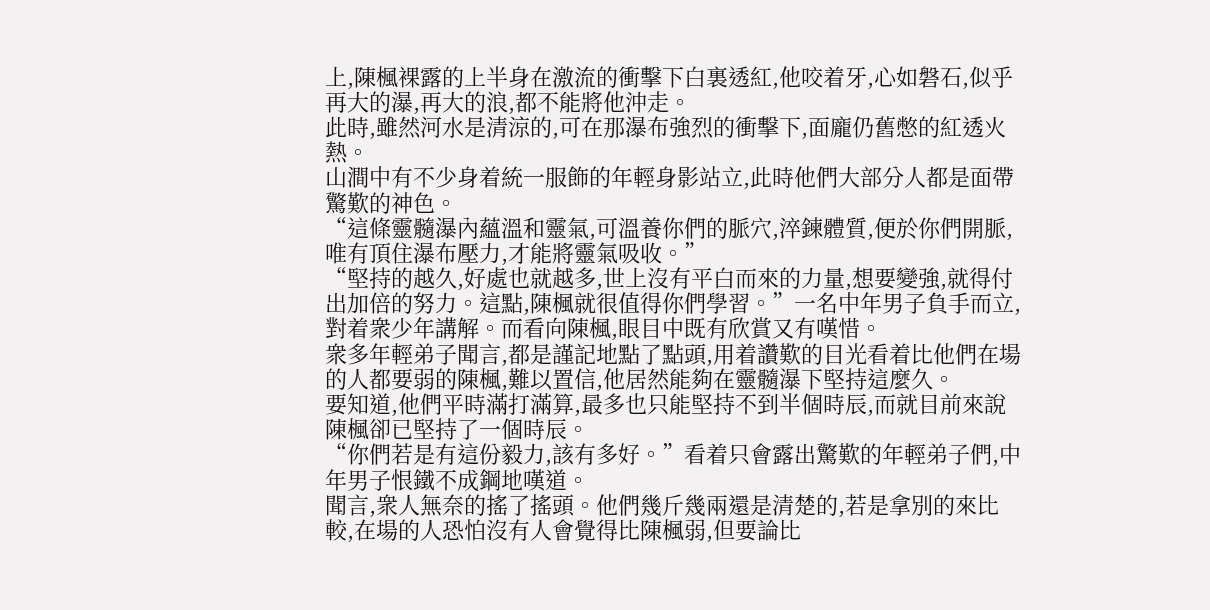上,陳楓裸露的上半身在激流的衝擊下白裏透紅,他咬着牙,心如磐石,似乎再大的瀑,再大的浪,都不能將他沖走。
此時,雖然河水是清涼的,可在那瀑布強烈的衝擊下,面龐仍舊憋的紅透火熱。
山澗中有不少身着統一服飾的年輕身影站立,此時他們大部分人都是面帶驚歎的神色。
“這條靈髓瀑內蘊溫和靈氣,可溫養你們的脈穴,淬鍊體質,便於你們開脈,唯有頂住瀑布壓力,才能將靈氣吸收。”
“堅持的越久,好處也就越多,世上沒有平白而來的力量,想要變強,就得付出加倍的努力。這點,陳楓就很值得你們學習。”一名中年男子負手而立,對着衆少年講解。而看向陳楓,眼目中既有欣賞又有嘆惜。
衆多年輕弟子聞言,都是謹記地點了點頭,用着讚歎的目光看着比他們在場的人都要弱的陳楓,難以置信,他居然能夠在靈髓瀑下堅持這麼久。
要知道,他們平時滿打滿算,最多也只能堅持不到半個時辰,而就目前來說陳楓卻已堅持了一個時辰。
“你們若是有這份毅力,該有多好。”看着只會露出驚歎的年輕弟子們,中年男子恨鐵不成鋼地嘆道。
聞言,衆人無奈的搖了搖頭。他們幾斤幾兩還是清楚的,若是拿別的來比較,在場的人恐怕沒有人會覺得比陳楓弱,但要論比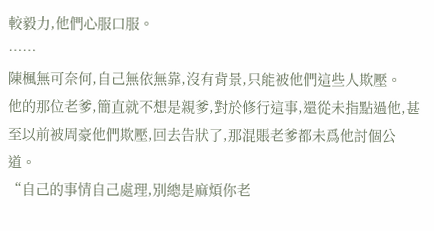較毅力,他們心服口服。
……
陳楓無可奈何,自己無依無靠,沒有背景,只能被他們這些人欺壓。
他的那位老爹,簡直就不想是親爹,對於修行這事,還從未指點過他,甚至以前被周豪他們欺壓,回去告狀了,那混賬老爹都未爲他討個公道。
“自己的事情自己處理,別總是麻煩你老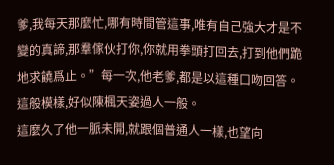爹,我每天那麼忙,哪有時間管這事,唯有自己強大才是不變的真諦,那羣傢伙打你,你就用拳頭打回去,打到他們跪地求饒爲止。”每一次,他老爹,都是以這種口吻回答。
這般模樣,好似陳楓天姿過人一般。
這麼久了他一脈未開,就跟個普通人一樣,也望向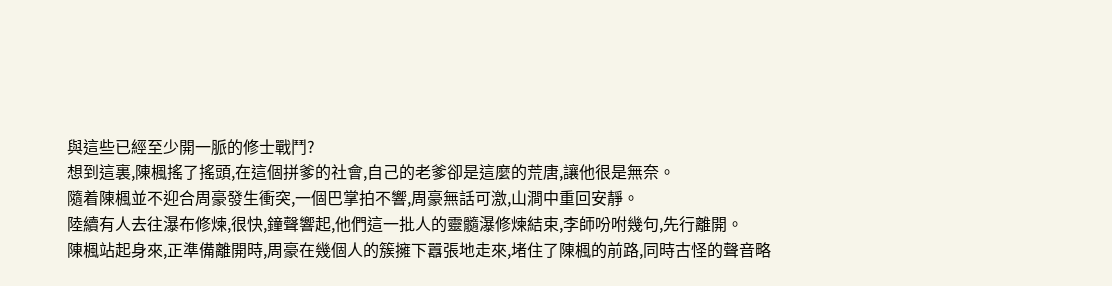與這些已經至少開一脈的修士戰鬥?
想到這裏,陳楓搖了搖頭,在這個拼爹的社會,自己的老爹卻是這麼的荒唐,讓他很是無奈。
隨着陳楓並不迎合周豪發生衝突,一個巴掌拍不響,周豪無話可激,山澗中重回安靜。
陸續有人去往瀑布修煉,很快,鐘聲響起,他們這一批人的靈髓瀑修煉結束,李師吩咐幾句,先行離開。
陳楓站起身來,正準備離開時,周豪在幾個人的簇擁下囂張地走來,堵住了陳楓的前路,同時古怪的聲音略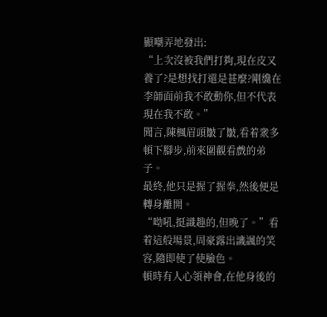顯嘲弄地發出:
“上次沒被我們打夠,現在皮又養了?是想找打還是甚麼?剛纔在李師面前我不敢動你,但不代表現在我不敢。”
聞言,陳楓眉頭皺了皺,看着衆多頓下腳步,前來圍觀看戲的弟子。
最終,他只是握了握拳,然後便是轉身離開。
“呦吼,挺識趣的,但晚了。”看着這般場景,周豪露出譏諷的笑容,隨即使了使臉色。
頓時有人心領神會,在他身後的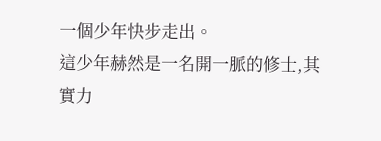一個少年快步走出。
這少年赫然是一名開一脈的修士,其實力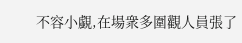不容小覷,在場衆多圍觀人員張了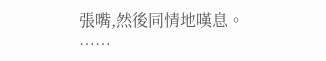張嘴,然後同情地嘆息。
……